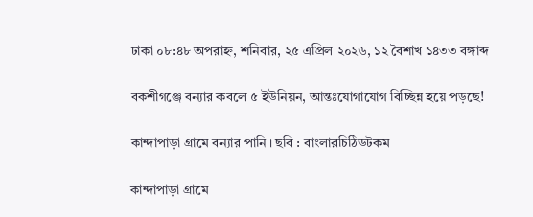ঢাকা ০৮:৪৮ অপরাহ্ন, শনিবার, ২৫ এপ্রিল ২০২৬, ১২ বৈশাখ ১৪৩৩ বঙ্গাব্দ

বকশীগঞ্জে বন্যার কবলে ৫ ইউনিয়ন, আন্তঃযোগাযোগ বিচ্ছিন্ন হয়ে পড়ছে!

কান্দাপাড়া গ্রামে বন্যার পানি। ছবি : বাংলারচিঠিডটকম

কান্দাপাড়া গ্রামে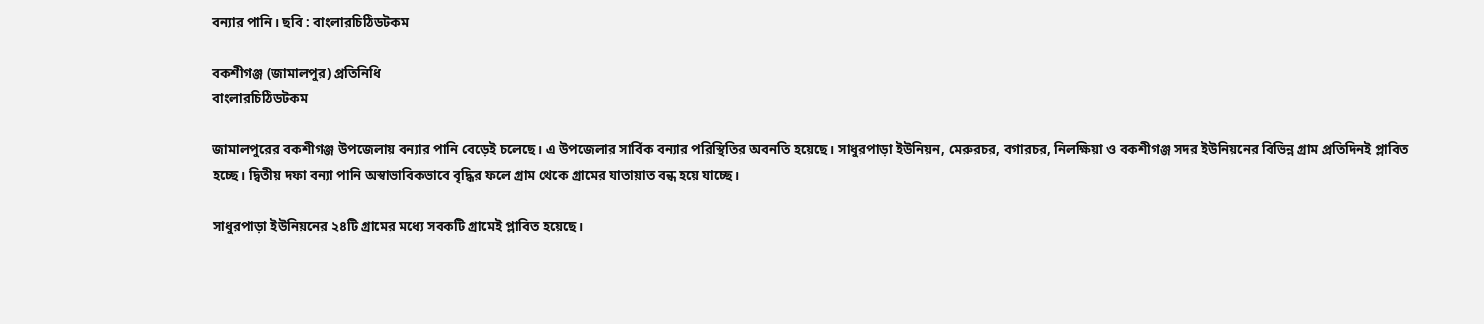বন্যার পানি। ছবি : বাংলারচিঠিডটকম

বকশীগঞ্জ (জামালপুর) প্রতিনিধি
বাংলারচিঠিডটকম

জামালপুরের বকশীগঞ্জ উপজেলায় বন্যার পানি বেড়েই চলেছে। এ উপজেলার সার্বিক বন্যার পরিস্থিতির অবনতি হয়েছে। সাধুরপাড়া ইউনিয়ন, মেরুরচর, বগারচর, নিলক্ষিয়া ও বকশীগঞ্জ সদর ইউনিয়নের বিভিন্ন গ্রাম প্রতিদিনই প্লাবিত হচ্ছে। দ্বিতীয় দফা বন্যা পানি অস্বাভাবিকভাবে বৃদ্ধির ফলে গ্রাম থেকে গ্রামের যাতায়াত বন্ধ হয়ে যাচ্ছে।

সাধুরপাড়া ইউনিয়নের ২৪টি গ্রামের মধ্যে সবকটি গ্রামেই প্লাবিত হয়েছে।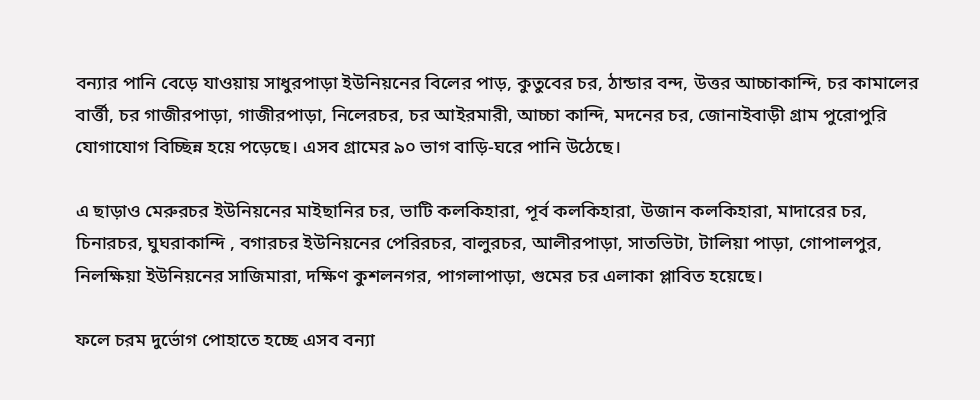বন্যার পানি বেড়ে যাওয়ায় সাধুরপাড়া ইউনিয়নের বিলের পাড়, কুতুবের চর, ঠান্ডার বন্দ, উত্তর আচ্চাকান্দি, চর কামালের বার্ত্তী, চর গাজীরপাড়া, গাজীরপাড়া, নিলেরচর, চর আইরমারী, আচ্চা কান্দি, মদনের চর, জোনাইবাড়ী গ্রাম পুরোপুরি যোগাযোগ বিচ্ছিন্ন হয়ে পড়েছে। এসব গ্রামের ৯০ ভাগ বাড়ি-ঘরে পানি উঠেছে।

এ ছাড়াও মেরুরচর ইউনিয়নের মাইছানির চর, ভাটি কলকিহারা, পূর্ব কলকিহারা, উজান কলকিহারা, মাদারের চর, চিনারচর, ঘুঘরাকান্দি , বগারচর ইউনিয়নের পেরিরচর, বালুরচর, আলীরপাড়া, সাতভিটা, টালিয়া পাড়া, গোপালপুর, নিলক্ষিয়া ইউনিয়নের সাজিমারা, দক্ষিণ কুশলনগর, পাগলাপাড়া, গুমের চর এলাকা প্লাবিত হয়েছে।

ফলে চরম দুর্ভোগ পোহাতে হচ্ছে এসব বন্যা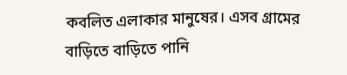কবলিত এলাকার মানুষের। এসব গ্রামের বাড়িতে বাড়িতে পানি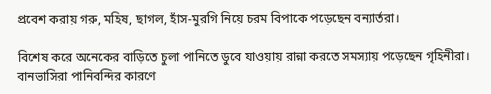প্রবেশ করায় গরু, মহিষ, ছাগল, হাঁস-মুরগি নিয়ে চরম বিপাকে পড়েছেন বন্যার্তরা।

বিশেষ করে অনেকের বাড়িতে চুলা পানিতে ডুবে যাওয়ায় রান্না করতে সমস্যায় পড়েছেন গৃহিনীরা। বানভাসিরা পানিবন্দির কারণে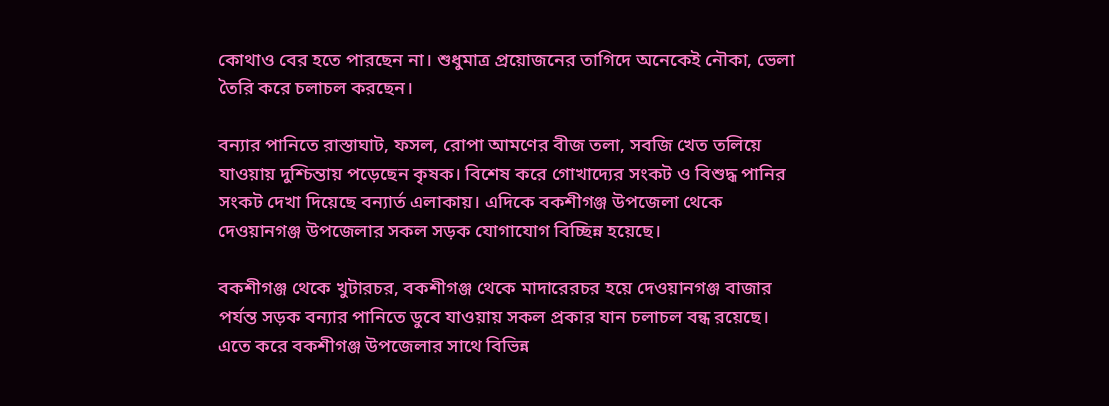কোথাও বের হতে পারছেন না। শুধুমাত্র প্রয়োজনের তাগিদে অনেকেই নৌকা, ভেলা তৈরি করে চলাচল করছেন।

বন্যার পানিতে রাস্তাঘাট, ফসল, রোপা আমণের বীজ তলা, সবজি খেত তলিয়ে যাওয়ায় দুশ্চিন্তায় পড়েছেন কৃষক। বিশেষ করে গোখাদ্যের সংকট ও বিশুদ্ধ পানির সংকট দেখা দিয়েছে বন্যার্ত এলাকায়। এদিকে বকশীগঞ্জ উপজেলা থেকে দেওয়ানগঞ্জ উপজেলার সকল সড়ক যোগাযোগ বিচ্ছিন্ন হয়েছে।

বকশীগঞ্জ থেকে খুটারচর, বকশীগঞ্জ থেকে মাদারেরচর হয়ে দেওয়ানগঞ্জ বাজার পর্যন্ত সড়ক বন্যার পানিতে ডুবে যাওয়ায় সকল প্রকার যান চলাচল বন্ধ রয়েছে। এতে করে বকশীগঞ্জ উপজেলার সাথে বিভিন্ন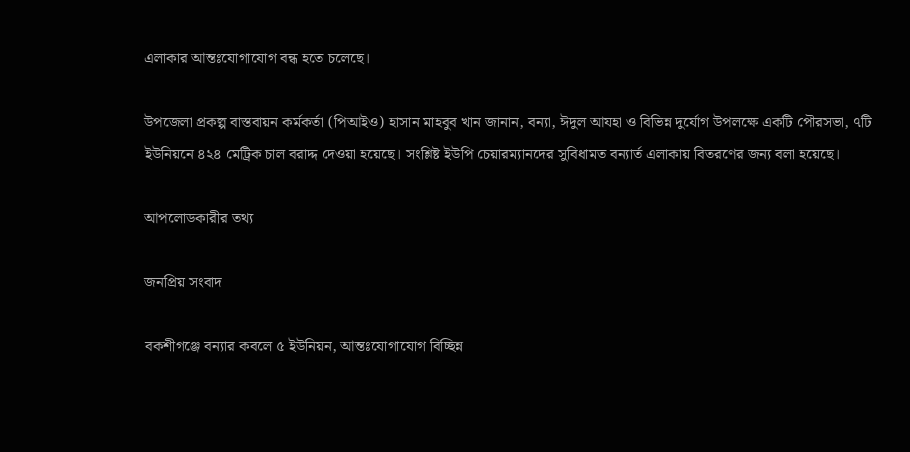এলাকার আন্তঃযোগাযোগ বন্ধ হতে চলেছে।

উপজেলা প্রকল্প বাস্তবায়ন কর্মকর্তা (পিআইও) হাসান মাহবুব খান জানান, বন্যা, ঈদুল আযহা ও বিভিন্ন দুর্যোগ উপলক্ষে একটি পৌরসভা, ৭টি ইউনিয়নে ৪২৪ মেট্রিক চাল বরাদ্দ দেওয়া হয়েছে। সংশ্লিষ্ট ইউপি চেয়ারম্যানদের সুবিধামত বন্যার্ত এলাকায় বিতরণের জন্য বলা হয়েছে।

আপলোডকারীর তথ্য

জনপ্রিয় সংবাদ

বকশীগঞ্জে বন্যার কবলে ৫ ইউনিয়ন, আন্তঃযোগাযোগ বিচ্ছিন্ন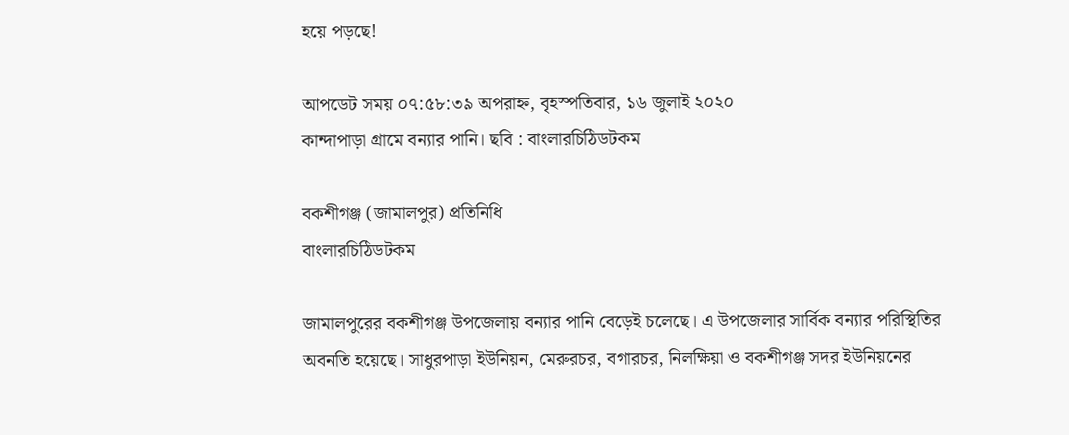হয়ে পড়ছে!

আপডেট সময় ০৭:৫৮:৩৯ অপরাহ্ন, বৃহস্পতিবার, ১৬ জুলাই ২০২০
কান্দাপাড়া গ্রামে বন্যার পানি। ছবি : বাংলারচিঠিডটকম

বকশীগঞ্জ (জামালপুর) প্রতিনিধি
বাংলারচিঠিডটকম

জামালপুরের বকশীগঞ্জ উপজেলায় বন্যার পানি বেড়েই চলেছে। এ উপজেলার সার্বিক বন্যার পরিস্থিতির অবনতি হয়েছে। সাধুরপাড়া ইউনিয়ন, মেরুরচর, বগারচর, নিলক্ষিয়া ও বকশীগঞ্জ সদর ইউনিয়নের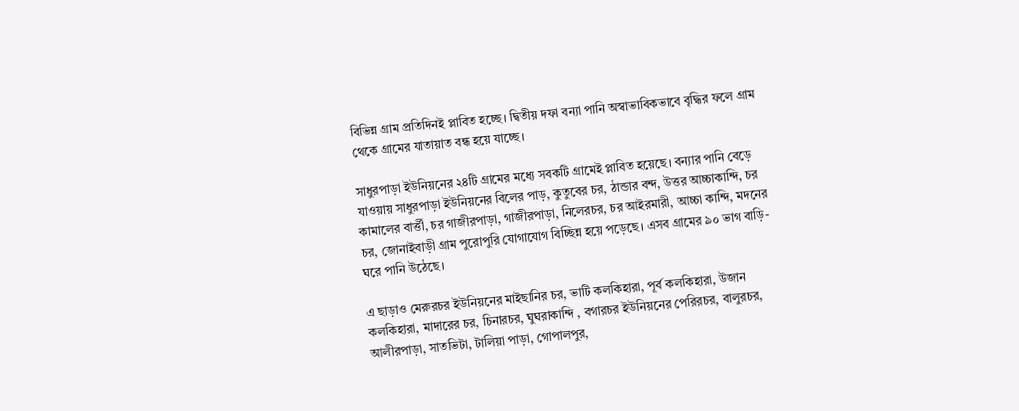বিভিন্ন গ্রাম প্রতিদিনই প্লাবিত হচ্ছে। দ্বিতীয় দফা বন্যা পানি অস্বাভাবিকভাবে বৃদ্ধির ফলে গ্রাম থেকে গ্রামের যাতায়াত বন্ধ হয়ে যাচ্ছে।

সাধুরপাড়া ইউনিয়নের ২৪টি গ্রামের মধ্যে সবকটি গ্রামেই প্লাবিত হয়েছে। বন্যার পানি বেড়ে যাওয়ায় সাধুরপাড়া ইউনিয়নের বিলের পাড়, কুতুবের চর, ঠান্ডার বন্দ, উত্তর আচ্চাকান্দি, চর কামালের বার্ত্তী, চর গাজীরপাড়া, গাজীরপাড়া, নিলেরচর, চর আইরমারী, আচ্চা কান্দি, মদনের চর, জোনাইবাড়ী গ্রাম পুরোপুরি যোগাযোগ বিচ্ছিন্ন হয়ে পড়েছে। এসব গ্রামের ৯০ ভাগ বাড়ি-ঘরে পানি উঠেছে।

এ ছাড়াও মেরুরচর ইউনিয়নের মাইছানির চর, ভাটি কলকিহারা, পূর্ব কলকিহারা, উজান কলকিহারা, মাদারের চর, চিনারচর, ঘুঘরাকান্দি , বগারচর ইউনিয়নের পেরিরচর, বালুরচর, আলীরপাড়া, সাতভিটা, টালিয়া পাড়া, গোপালপুর,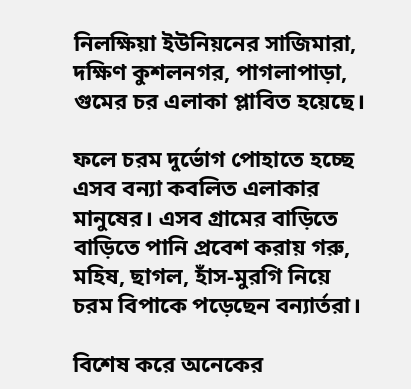নিলক্ষিয়া ইউনিয়নের সাজিমারা, দক্ষিণ কুশলনগর, পাগলাপাড়া, গুমের চর এলাকা প্লাবিত হয়েছে।

ফলে চরম দুর্ভোগ পোহাতে হচ্ছে এসব বন্যা কবলিত এলাকার মানুষের। এসব গ্রামের বাড়িতে বাড়িতে পানি প্রবেশ করায় গরু, মহিষ, ছাগল, হাঁস-মুরগি নিয়ে চরম বিপাকে পড়েছেন বন্যার্তরা।

বিশেষ করে অনেকের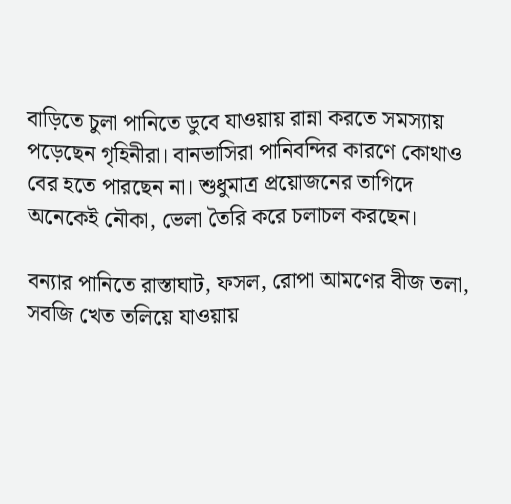বাড়িতে চুলা পানিতে ডুবে যাওয়ায় রান্না করতে সমস্যায় পড়েছেন গৃহিনীরা। বানভাসিরা পানিবন্দির কারণে কোথাও বের হতে পারছেন না। শুধুমাত্র প্রয়োজনের তাগিদে অনেকেই নৌকা, ভেলা তৈরি করে চলাচল করছেন।

বন্যার পানিতে রাস্তাঘাট, ফসল, রোপা আমণের বীজ তলা, সবজি খেত তলিয়ে যাওয়ায়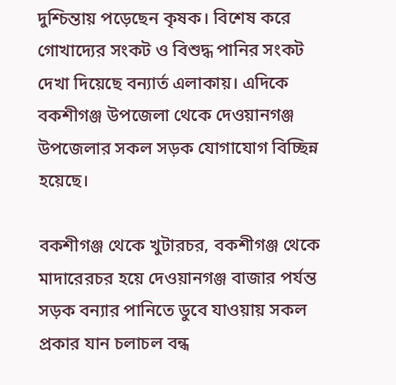দুশ্চিন্তায় পড়েছেন কৃষক। বিশেষ করে গোখাদ্যের সংকট ও বিশুদ্ধ পানির সংকট দেখা দিয়েছে বন্যার্ত এলাকায়। এদিকে বকশীগঞ্জ উপজেলা থেকে দেওয়ানগঞ্জ উপজেলার সকল সড়ক যোগাযোগ বিচ্ছিন্ন হয়েছে।

বকশীগঞ্জ থেকে খুটারচর, বকশীগঞ্জ থেকে মাদারেরচর হয়ে দেওয়ানগঞ্জ বাজার পর্যন্ত সড়ক বন্যার পানিতে ডুবে যাওয়ায় সকল প্রকার যান চলাচল বন্ধ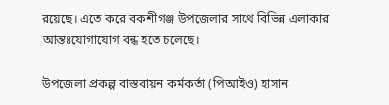রয়েছে। এতে করে বকশীগঞ্জ উপজেলার সাথে বিভিন্ন এলাকার আন্তঃযোগাযোগ বন্ধ হতে চলেছে।

উপজেলা প্রকল্প বাস্তবায়ন কর্মকর্তা (পিআইও) হাসান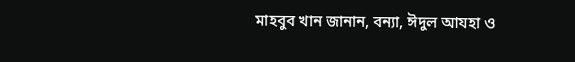মাহবুব খান জানান, বন্যা, ঈদুল আযহা ও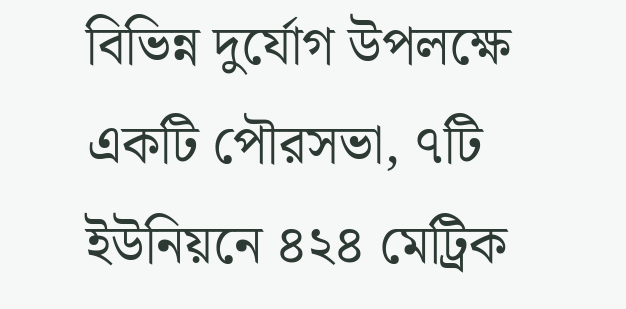বিভিন্ন দুর্যোগ উপলক্ষে একটি পৌরসভা, ৭টি ইউনিয়নে ৪২৪ মেট্রিক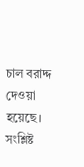চাল বরাদ্দ দেওয়া হয়েছে। সংশ্লিষ্ট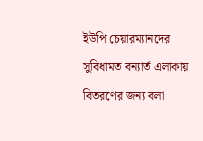ইউপি চেয়ারম্যানদের সুবিধামত বন্যার্ত এলাকায় বিতরণের জন্য বলা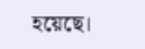হয়েছে।